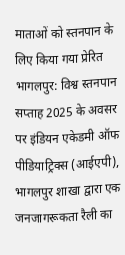माताओं को स्तनपान के लिए किया गया प्रेरित
भागलपुर: विश्व स्तनपान सप्ताह 2025 के अवसर पर इंडियन एकेडमी ऑफ पीडियाट्रिक्स (आईएपी), भागलपुर शाखा द्वारा एक जनजागरूकता रैली का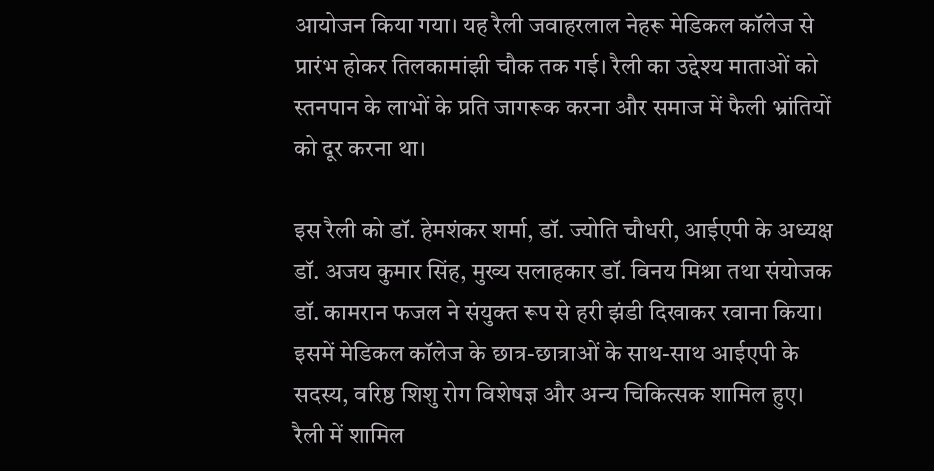आयोजन किया गया। यह रैली जवाहरलाल नेहरू मेडिकल कॉलेज से प्रारंभ होकर तिलकामांझी चौक तक गई। रैली का उद्देश्य माताओं को स्तनपान के लाभों के प्रति जागरूक करना और समाज में फैली भ्रांतियों को दूर करना था।

इस रैली को डॉ. हेमशंकर शर्मा, डॉ. ज्योति चौधरी, आईएपी के अध्यक्ष डॉ. अजय कुमार सिंह, मुख्य सलाहकार डॉ. विनय मिश्रा तथा संयोजक डॉ. कामरान फजल ने संयुक्त रूप से हरी झंडी दिखाकर रवाना किया। इसमें मेडिकल कॉलेज के छात्र-छात्राओं के साथ-साथ आईएपी के सदस्य, वरिष्ठ शिशु रोग विशेषज्ञ और अन्य चिकित्सक शामिल हुए।
रैली में शामिल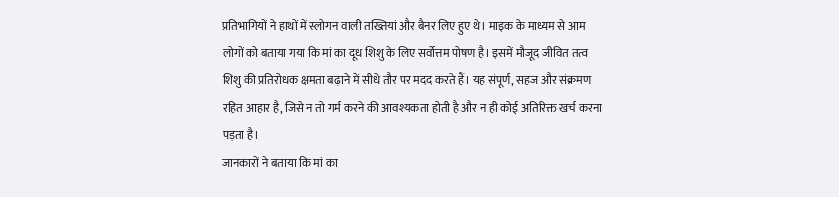प्रतिभागियों ने हाथों में स्लोगन वाली तख्तियां और बैनर लिए हुए थे। माइक के माध्यम से आम लोगों को बताया गया कि मां का दूध शिशु के लिए सर्वोत्तम पोषण है। इसमें मौजूद जीवित तत्व शिशु की प्रतिरोधक क्षमता बढ़ाने में सीधे तौर पर मदद करते हैं। यह संपूर्ण, सहज और संक्रमण रहित आहार है, जिसे न तो गर्म करने की आवश्यकता होती है और न ही कोई अतिरिक्त खर्च करना पड़ता है।
जानकारों ने बताया कि मां का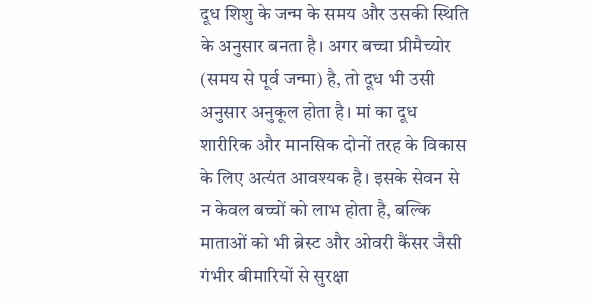दूध शिशु के जन्म के समय और उसकी स्थिति के अनुसार बनता है। अगर बच्चा प्रीमैच्योर (समय से पूर्व जन्मा) है, तो दूध भी उसी अनुसार अनुकूल होता है। मां का दूध शारीरिक और मानसिक दोनों तरह के विकास के लिए अत्यंत आवश्यक है। इसके सेवन से न केवल बच्चों को लाभ होता है, बल्कि माताओं को भी ब्रेस्ट और ओवरी कैंसर जैसी गंभीर बीमारियों से सुरक्षा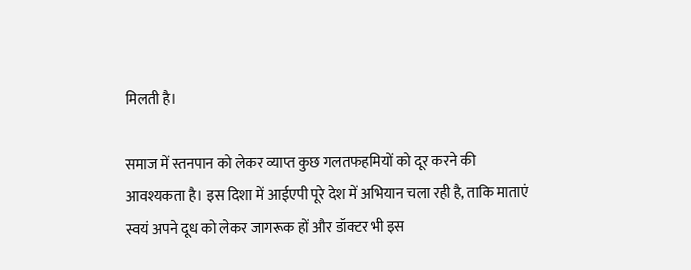मिलती है।

समाज में स्तनपान को लेकर व्याप्त कुछ गलतफहमियों को दूर करने की आवश्यकता है। इस दिशा में आईएपी पूरे देश में अभियान चला रही है, ताकि माताएं स्वयं अपने दूध को लेकर जागरूक हों और डॉक्टर भी इस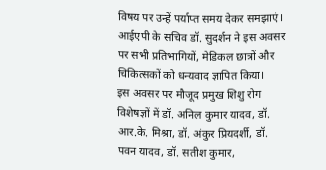विषय पर उन्हें पर्याप्त समय देकर समझाएं।
आईएपी के सचिव डॉ. सुदर्शन ने इस अवसर पर सभी प्रतिभागियों, मेडिकल छात्रों और चिकित्सकों को धन्यवाद ज्ञापित किया।
इस अवसर पर मौजूद प्रमुख शिशु रोग विशेषज्ञों में डॉ. अनिल कुमार यादव, डॉ. आर.के. मिश्रा, डॉ. अंकुर प्रियदर्शी, डॉ. पवन यादव, डॉ. सतीश कुमार,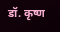डॉ. कृष्ण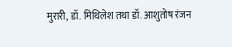मुरारी, डॉ. मिथिलेश तथा डॉ. आशुतोष रंजन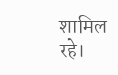शामिल रहे।